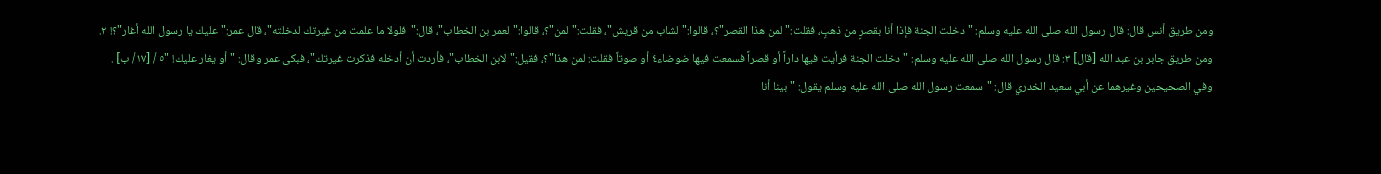ومن طريق أنس قال: قال رسول الله صلى الله عليه وسلم: "دخلت الجنة فإذا أنا بقصرٍ من ذهبٍ، فقلت:"لمن هذا القصر"؟، قالوا:"لشاب من قريش"، فقلت:"لمن"؟، قالوا:"لعمر بن الخطاب"، قال:"فلولا ما علمت من غيرتك لدخلته"، قال عمر:"عليك يا رسول الله أغار"؟! ٢.
ومن طريق جابر بن عبد الله [قال] ٣: قال رسول الله صلى الله عليه وسلم: "دخلت الجنة فرأيت فيها داراً أو قصراً فسمعت فيها ضوضاء٤ أو صوتاً فقلت: لمن هذا"؟، فقيل:"لابن الخطاب"، فأردت أن أدخله فذكرت غيرتك"، فبكى عمر وقال: "أو يغار عليك! "٥ / [١٧/ ب] .
وفي الصحيحين وغيرهما عن أبي سعيد الخدري قال: "سمعت رسول الله صلى الله عليه وسلم يقول: "بينا أنا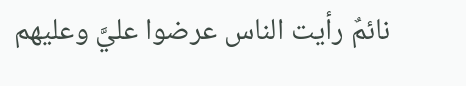نائمٌ رأيت الناس عرضوا عليَّ وعليهم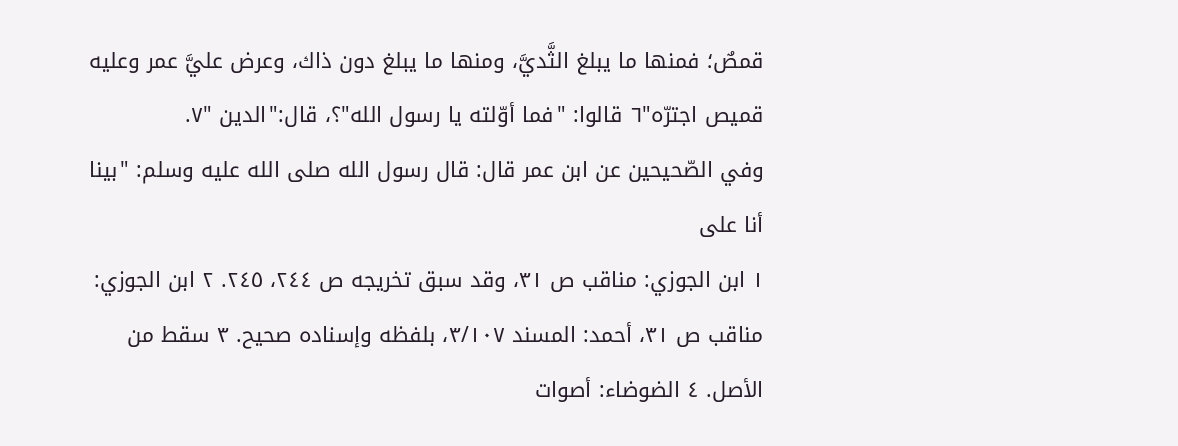قمصٌ؛ فمنها ما يبلغ الثَّديَّ، ومنها ما يبلغ دون ذاك، وعرض عليَّ عمر وعليه قميص اجترّه"٦ قالوا: "فما أوّلته يا رسول الله"؟، قال:"الدين "٧.
وفي الصّحيحين عن ابن عمر قال: قال رسول الله صلى الله عليه وسلم: "بينا أنا على
١ ابن الجوزي: مناقب ص ٣١، وقد سبق تخريجه ص ٢٤٤، ٢٤٥. ٢ ابن الجوزي: مناقب ص ٣١، أحمد: المسند ٣/١٠٧، بلفظه وإسناده صحيح. ٣ سقط من الأصل. ٤ الضوضاء: أصوات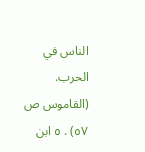الناس في الحرب. (القاموس ص ٥٧) . ٥ ابن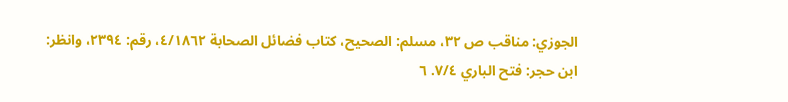الجوزي: مناقب ص ٣٢، مسلم: الصحيح، كتاب فضائل الصحابة ٤/١٨٦٢، رقم: ٢٣٩٤، وانظر: ابن حجر: فتح الباري ٧/٤. ٦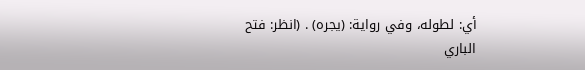أي: لطوله، وفي رواية: (يجره) . (انظر: فتح الباري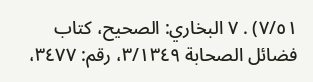٧/٥١) . ٧ البخاري: الصحيح، كتاب فضائل الصحابة ٣/١٣٤٩، رقم: ٣٤٧٧،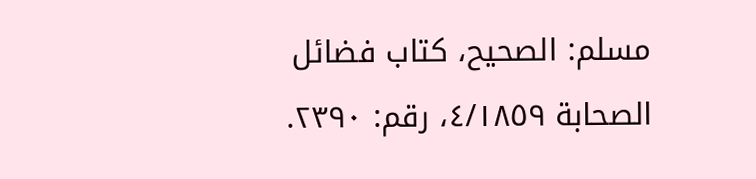مسلم: الصحيح، كتاب فضائل الصحابة ٤/١٨٥٩، رقم: ٢٣٩٠.